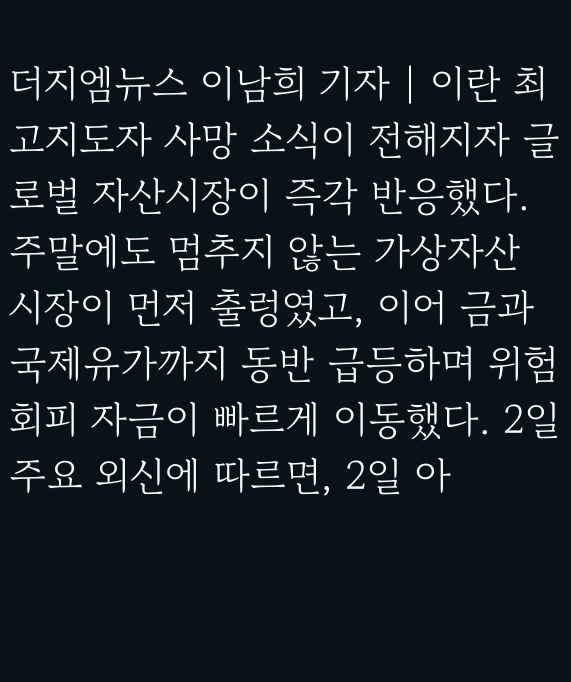더지엠뉴스 이남희 기자 | 이란 최고지도자 사망 소식이 전해지자 글로벌 자산시장이 즉각 반응했다. 주말에도 멈추지 않는 가상자산 시장이 먼저 출렁였고, 이어 금과 국제유가까지 동반 급등하며 위험 회피 자금이 빠르게 이동했다. 2일 주요 외신에 따르면, 2일 아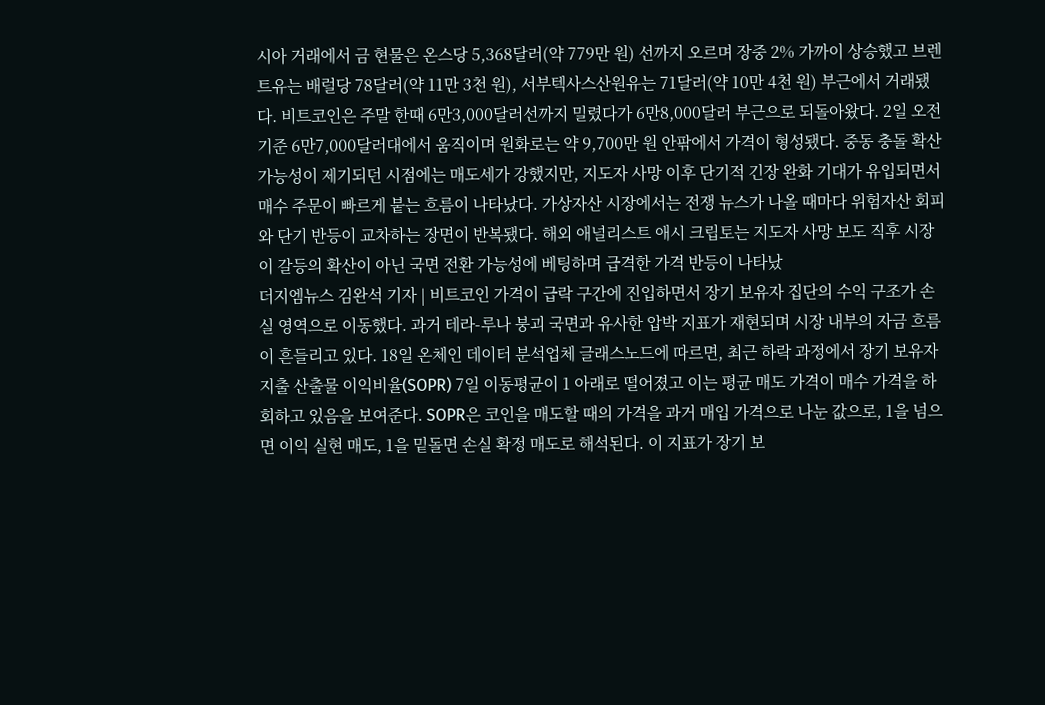시아 거래에서 금 현물은 온스당 5,368달러(약 779만 원) 선까지 오르며 장중 2% 가까이 상승했고 브렌트유는 배럴당 78달러(약 11만 3천 원), 서부텍사스산원유는 71달러(약 10만 4천 원) 부근에서 거래됐다. 비트코인은 주말 한때 6만3,000달러선까지 밀렸다가 6만8,000달러 부근으로 되돌아왔다. 2일 오전 기준 6만7,000달러대에서 움직이며 원화로는 약 9,700만 원 안팎에서 가격이 형성됐다. 중동 충돌 확산 가능성이 제기되던 시점에는 매도세가 강했지만, 지도자 사망 이후 단기적 긴장 완화 기대가 유입되면서 매수 주문이 빠르게 붙는 흐름이 나타났다. 가상자산 시장에서는 전쟁 뉴스가 나올 때마다 위험자산 회피와 단기 반등이 교차하는 장면이 반복됐다. 해외 애널리스트 애시 크립토는 지도자 사망 보도 직후 시장이 갈등의 확산이 아닌 국면 전환 가능성에 베팅하며 급격한 가격 반등이 나타났
더지엠뉴스 김완석 기자 | 비트코인 가격이 급락 구간에 진입하면서 장기 보유자 집단의 수익 구조가 손실 영역으로 이동했다. 과거 테라-루나 붕괴 국면과 유사한 압박 지표가 재현되며 시장 내부의 자금 흐름이 흔들리고 있다. 18일 온체인 데이터 분석업체 글래스노드에 따르면, 최근 하락 과정에서 장기 보유자 지출 산출물 이익비율(SOPR) 7일 이동평균이 1 아래로 떨어졌고 이는 평균 매도 가격이 매수 가격을 하회하고 있음을 보여준다. SOPR은 코인을 매도할 때의 가격을 과거 매입 가격으로 나눈 값으로, 1을 넘으면 이익 실현 매도, 1을 밑돌면 손실 확정 매도로 해석된다. 이 지표가 장기 보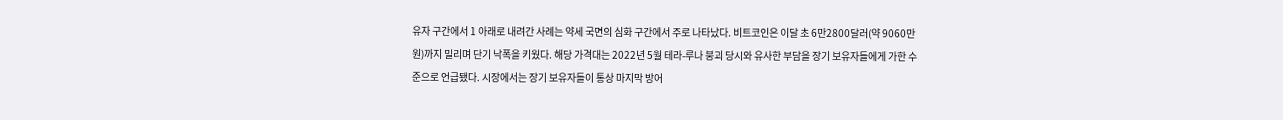유자 구간에서 1 아래로 내려간 사례는 약세 국면의 심화 구간에서 주로 나타났다. 비트코인은 이달 초 6만2800달러(약 9060만 원)까지 밀리며 단기 낙폭을 키웠다. 해당 가격대는 2022년 5월 테라-루나 붕괴 당시와 유사한 부담을 장기 보유자들에게 가한 수준으로 언급됐다. 시장에서는 장기 보유자들이 통상 마지막 방어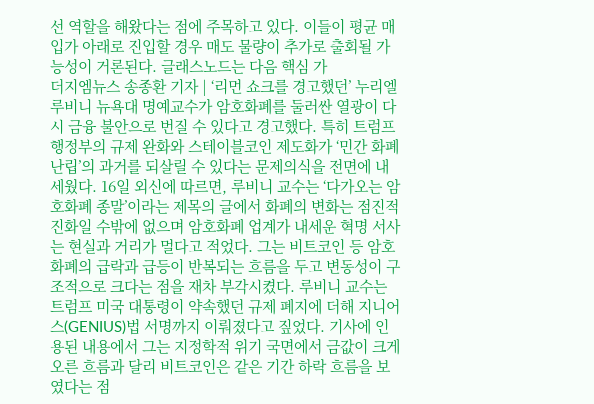선 역할을 해왔다는 점에 주목하고 있다. 이들이 평균 매입가 아래로 진입할 경우 매도 물량이 추가로 출회될 가능성이 거론된다. 글래스노드는 다음 핵심 가
더지엠뉴스 송종환 기자 | ‘리먼 쇼크를 경고했던’ 누리엘 루비니 뉴욕대 명예교수가 암호화폐를 둘러싼 열광이 다시 금융 불안으로 번질 수 있다고 경고했다. 특히 트럼프 행정부의 규제 완화와 스테이블코인 제도화가 ‘민간 화폐 난립’의 과거를 되살릴 수 있다는 문제의식을 전면에 내세웠다. 16일 외신에 따르면, 루비니 교수는 ‘다가오는 암호화폐 종말’이라는 제목의 글에서 화폐의 변화는 점진적 진화일 수밖에 없으며 암호화폐 업계가 내세운 혁명 서사는 현실과 거리가 멀다고 적었다. 그는 비트코인 등 암호화폐의 급락과 급등이 반복되는 흐름을 두고 변동성이 구조적으로 크다는 점을 재차 부각시켰다. 루비니 교수는 트럼프 미국 대통령이 약속했던 규제 폐지에 더해 지니어스(GENIUS)법 서명까지 이뤄졌다고 짚었다. 기사에 인용된 내용에서 그는 지정학적 위기 국면에서 금값이 크게 오른 흐름과 달리 비트코인은 같은 기간 하락 흐름을 보였다는 점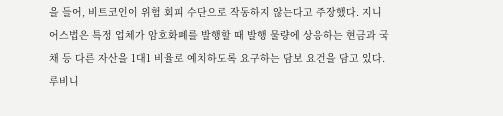을 들어, 비트코인이 위험 회피 수단으로 작동하지 않는다고 주장했다. 지니어스법은 특정 업체가 암호화폐를 발행할 때 발행 물량에 상응하는 현금과 국채 등 다른 자산을 1대1 비율로 예치하도록 요구하는 담보 요건을 담고 있다. 루비니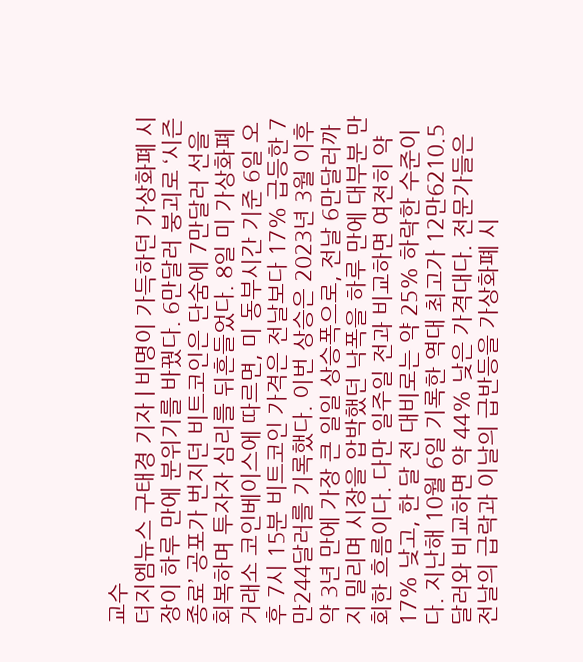교수
더지엠뉴스 구태경 기자 | 비명이 가득하던 가상화폐 시장이 하루 만에 분위기를 바꿨다. 6만달러 붕괴로 ‘시즌 종료’ 공포가 번지던 비트코인은 단숨에 7만달러 선을 회복하며 투자자 심리를 뒤흔들었다. 8일 미 가상화폐 거래소 코인베이스에 따르면, 미 동부시간 기준 6일 오후 7시 15분 비트코인 가격은 전날보다 17% 급등한 7만244달러를 기록했다. 이번 상승은 2023년 3월 이후 약 3년 만에 가장 큰 일일 상승폭으로, 전날 6만달러까지 밀리며 시장을 압박했던 낙폭을 하루 만에 대부분 만회한 흐름이다. 다만 일주일 전과 비교하면 여전히 약 17% 낮고, 한 달 전 대비로는 약 25% 하락한 수준이다. 지난해 10월 6일 기록한 역대 최고가 12만6210.5달러와 비교하면 약 44% 낮은 가격대다. 전문가들은 전날의 급락과 이날의 급반등을 가상화폐 시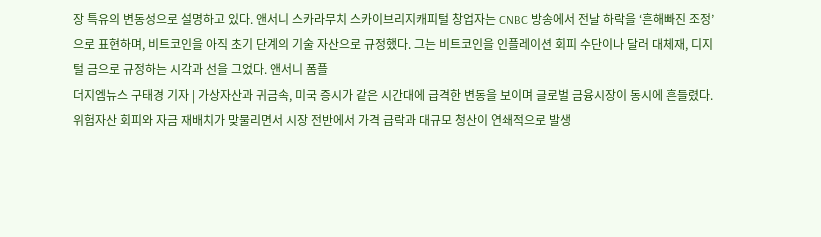장 특유의 변동성으로 설명하고 있다. 앤서니 스카라무치 스카이브리지캐피털 창업자는 CNBC 방송에서 전날 하락을 ‘흔해빠진 조정’으로 표현하며, 비트코인을 아직 초기 단계의 기술 자산으로 규정했다. 그는 비트코인을 인플레이션 회피 수단이나 달러 대체재, 디지털 금으로 규정하는 시각과 선을 그었다. 앤서니 폼플
더지엠뉴스 구태경 기자 | 가상자산과 귀금속, 미국 증시가 같은 시간대에 급격한 변동을 보이며 글로벌 금융시장이 동시에 흔들렸다. 위험자산 회피와 자금 재배치가 맞물리면서 시장 전반에서 가격 급락과 대규모 청산이 연쇄적으로 발생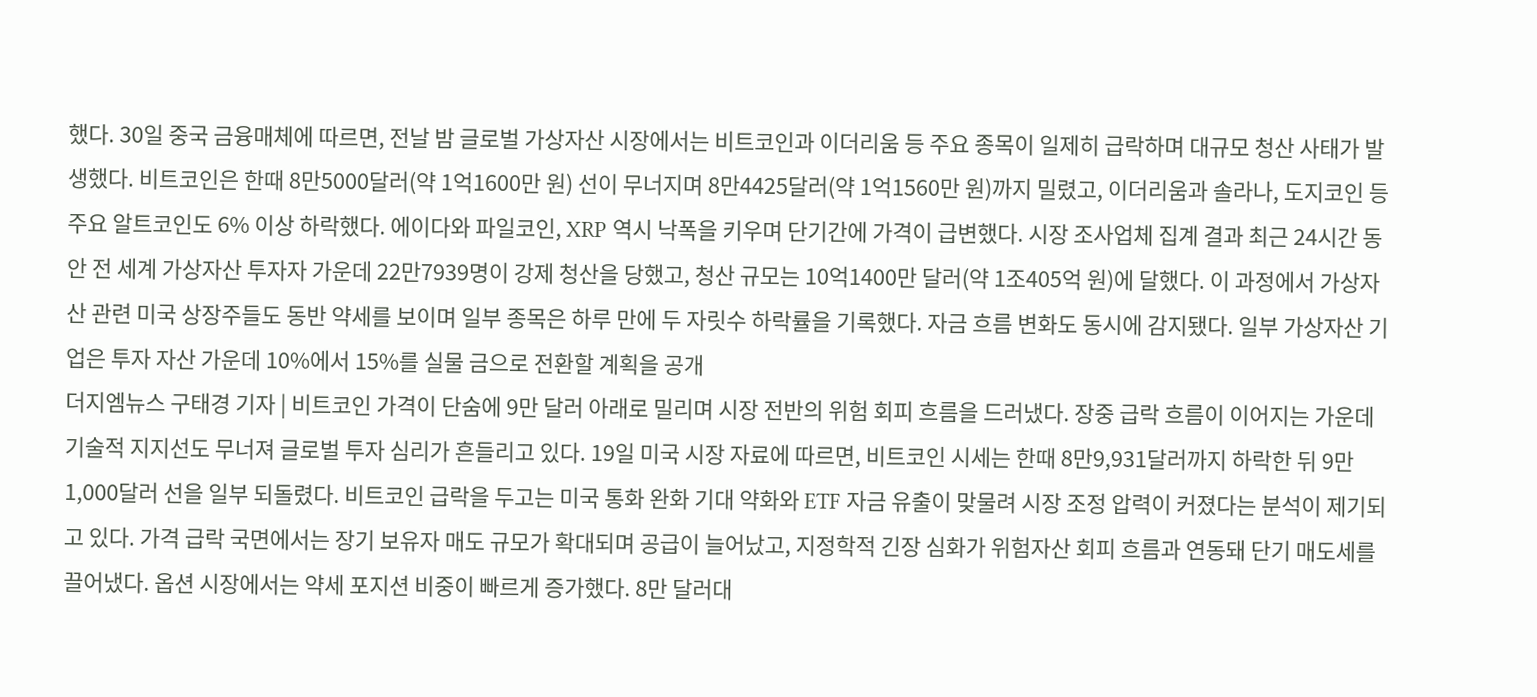했다. 30일 중국 금융매체에 따르면, 전날 밤 글로벌 가상자산 시장에서는 비트코인과 이더리움 등 주요 종목이 일제히 급락하며 대규모 청산 사태가 발생했다. 비트코인은 한때 8만5000달러(약 1억1600만 원) 선이 무너지며 8만4425달러(약 1억1560만 원)까지 밀렸고, 이더리움과 솔라나, 도지코인 등 주요 알트코인도 6% 이상 하락했다. 에이다와 파일코인, XRP 역시 낙폭을 키우며 단기간에 가격이 급변했다. 시장 조사업체 집계 결과 최근 24시간 동안 전 세계 가상자산 투자자 가운데 22만7939명이 강제 청산을 당했고, 청산 규모는 10억1400만 달러(약 1조405억 원)에 달했다. 이 과정에서 가상자산 관련 미국 상장주들도 동반 약세를 보이며 일부 종목은 하루 만에 두 자릿수 하락률을 기록했다. 자금 흐름 변화도 동시에 감지됐다. 일부 가상자산 기업은 투자 자산 가운데 10%에서 15%를 실물 금으로 전환할 계획을 공개
더지엠뉴스 구태경 기자 | 비트코인 가격이 단숨에 9만 달러 아래로 밀리며 시장 전반의 위험 회피 흐름을 드러냈다. 장중 급락 흐름이 이어지는 가운데 기술적 지지선도 무너져 글로벌 투자 심리가 흔들리고 있다. 19일 미국 시장 자료에 따르면, 비트코인 시세는 한때 8만9,931달러까지 하락한 뒤 9만1,000달러 선을 일부 되돌렸다. 비트코인 급락을 두고는 미국 통화 완화 기대 약화와 ETF 자금 유출이 맞물려 시장 조정 압력이 커졌다는 분석이 제기되고 있다. 가격 급락 국면에서는 장기 보유자 매도 규모가 확대되며 공급이 늘어났고, 지정학적 긴장 심화가 위험자산 회피 흐름과 연동돼 단기 매도세를 끌어냈다. 옵션 시장에서는 약세 포지션 비중이 빠르게 증가했다. 8만 달러대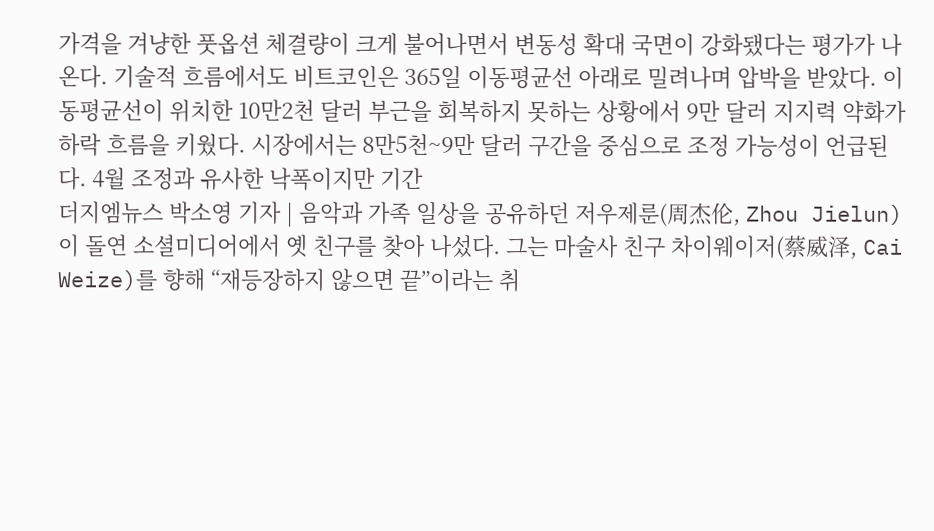가격을 겨냥한 풋옵션 체결량이 크게 불어나면서 변동성 확대 국면이 강화됐다는 평가가 나온다. 기술적 흐름에서도 비트코인은 365일 이동평균선 아래로 밀려나며 압박을 받았다. 이동평균선이 위치한 10만2천 달러 부근을 회복하지 못하는 상황에서 9만 달러 지지력 약화가 하락 흐름을 키웠다. 시장에서는 8만5천~9만 달러 구간을 중심으로 조정 가능성이 언급된다. 4월 조정과 유사한 낙폭이지만 기간
더지엠뉴스 박소영 기자 | 음악과 가족 일상을 공유하던 저우제룬(周杰伦, Zhou Jielun)이 돌연 소셜미디어에서 옛 친구를 찾아 나섰다. 그는 마술사 친구 차이웨이저(蔡威泽, Cai Weize)를 향해 “재등장하지 않으면 끝”이라는 취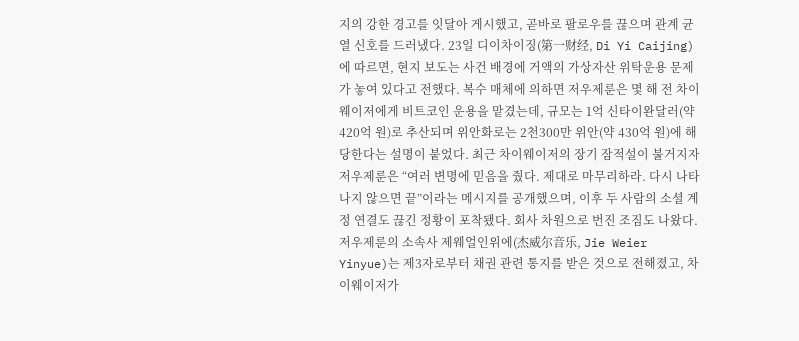지의 강한 경고를 잇달아 게시했고, 곧바로 팔로우를 끊으며 관계 균열 신호를 드러냈다. 23일 디이차이징(第一财经, Di Yi Caijing)에 따르면, 현지 보도는 사건 배경에 거액의 가상자산 위탁운용 문제가 놓여 있다고 전했다. 복수 매체에 의하면 저우제룬은 몇 해 전 차이웨이저에게 비트코인 운용을 맡겼는데, 규모는 1억 신타이완달러(약 420억 원)로 추산되며 위안화로는 2천300만 위안(약 430억 원)에 해당한다는 설명이 붙었다. 최근 차이웨이저의 장기 잠적설이 불거지자 저우제룬은 “여러 변명에 믿음을 줬다. 제대로 마무리하라. 다시 나타나지 않으면 끝”이라는 메시지를 공개했으며, 이후 두 사람의 소셜 계정 연결도 끊긴 정황이 포착됐다. 회사 차원으로 번진 조짐도 나왔다. 저우제룬의 소속사 제웨얼인위에(杰威尔音乐, Jie Weier Yinyue)는 제3자로부터 채권 관련 통지를 받은 것으로 전해졌고, 차이웨이저가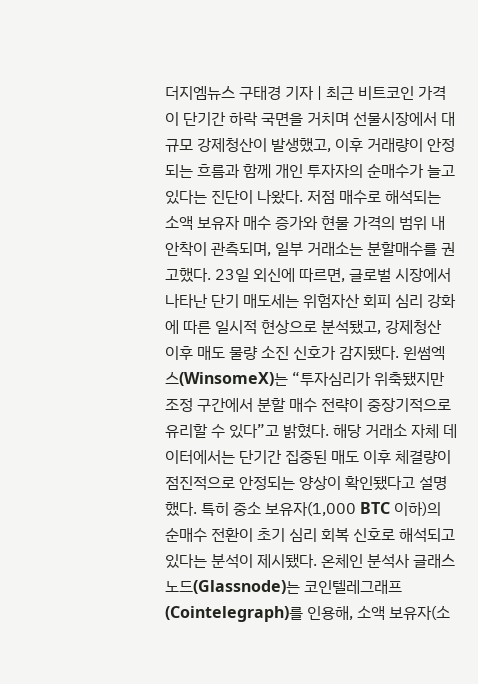더지엠뉴스 구태경 기자 | 최근 비트코인 가격이 단기간 하락 국면을 거치며 선물시장에서 대규모 강제청산이 발생했고, 이후 거래량이 안정되는 흐름과 함께 개인 투자자의 순매수가 늘고 있다는 진단이 나왔다. 저점 매수로 해석되는 소액 보유자 매수 증가와 현물 가격의 범위 내 안착이 관측되며, 일부 거래소는 분할매수를 권고했다. 23일 외신에 따르면, 글로벌 시장에서 나타난 단기 매도세는 위험자산 회피 심리 강화에 따른 일시적 현상으로 분석됐고, 강제청산 이후 매도 물량 소진 신호가 감지됐다. 윈썸엑스(WinsomeX)는 “투자심리가 위축됐지만 조정 구간에서 분할 매수 전략이 중장기적으로 유리할 수 있다”고 밝혔다. 해당 거래소 자체 데이터에서는 단기간 집중된 매도 이후 체결량이 점진적으로 안정되는 양상이 확인됐다고 설명했다. 특히 중소 보유자(1,000 BTC 이하)의 순매수 전환이 초기 심리 회복 신호로 해석되고 있다는 분석이 제시됐다. 온체인 분석사 글래스노드(Glassnode)는 코인텔레그래프(Cointelegraph)를 인용해, 소액 보유자(소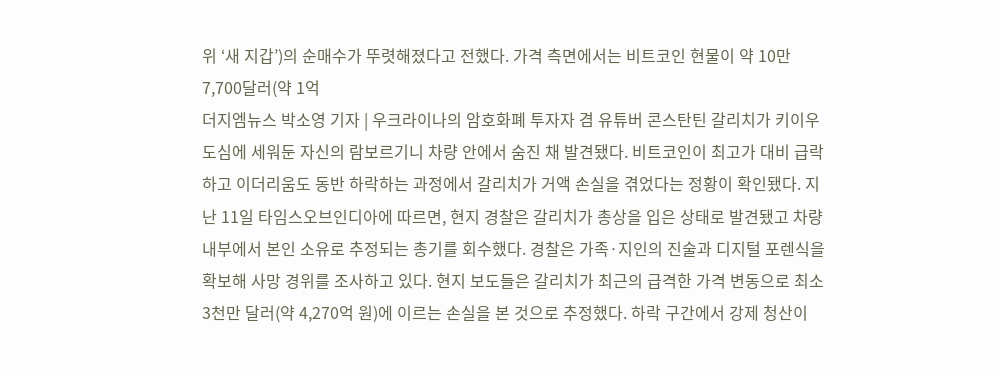위 ‘새 지갑’)의 순매수가 뚜렷해졌다고 전했다. 가격 측면에서는 비트코인 현물이 약 10만7,700달러(약 1억
더지엠뉴스 박소영 기자 | 우크라이나의 암호화폐 투자자 겸 유튜버 콘스탄틴 갈리치가 키이우 도심에 세워둔 자신의 람보르기니 차량 안에서 숨진 채 발견됐다. 비트코인이 최고가 대비 급락하고 이더리움도 동반 하락하는 과정에서 갈리치가 거액 손실을 겪었다는 정황이 확인됐다. 지난 11일 타임스오브인디아에 따르면, 현지 경찰은 갈리치가 총상을 입은 상태로 발견됐고 차량 내부에서 본인 소유로 추정되는 총기를 회수했다. 경찰은 가족·지인의 진술과 디지털 포렌식을 확보해 사망 경위를 조사하고 있다. 현지 보도들은 갈리치가 최근의 급격한 가격 변동으로 최소 3천만 달러(약 4,270억 원)에 이르는 손실을 본 것으로 추정했다. 하락 구간에서 강제 청산이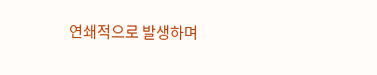연쇄적으로 발생하며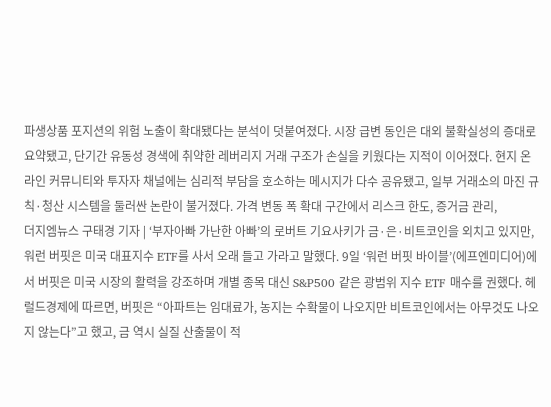파생상품 포지션의 위험 노출이 확대됐다는 분석이 덧붙여졌다. 시장 급변 동인은 대외 불확실성의 증대로 요약됐고, 단기간 유동성 경색에 취약한 레버리지 거래 구조가 손실을 키웠다는 지적이 이어졌다. 현지 온라인 커뮤니티와 투자자 채널에는 심리적 부담을 호소하는 메시지가 다수 공유됐고, 일부 거래소의 마진 규칙·청산 시스템을 둘러싼 논란이 불거졌다. 가격 변동 폭 확대 구간에서 리스크 한도, 증거금 관리,
더지엠뉴스 구태경 기자 | ‘부자아빠 가난한 아빠’의 로버트 기요사키가 금·은·비트코인을 외치고 있지만, 워런 버핏은 미국 대표지수 ETF를 사서 오래 들고 가라고 말했다. 9일 ‘워런 버핏 바이블’(에프엔미디어)에서 버핏은 미국 시장의 활력을 강조하며 개별 종목 대신 S&P500 같은 광범위 지수 ETF 매수를 권했다. 헤럴드경제에 따르면, 버핏은 “아파트는 임대료가, 농지는 수확물이 나오지만 비트코인에서는 아무것도 나오지 않는다”고 했고, 금 역시 실질 산출물이 적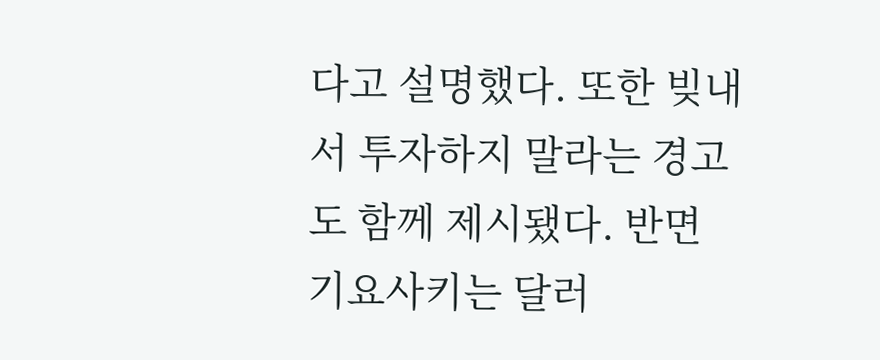다고 설명했다. 또한 빚내서 투자하지 말라는 경고도 함께 제시됐다. 반면 기요사키는 달러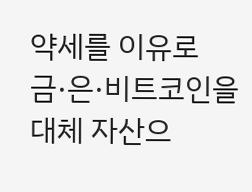약세를 이유로 금·은·비트코인을 대체 자산으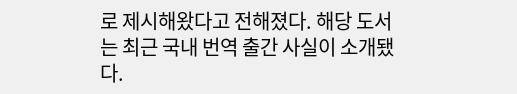로 제시해왔다고 전해졌다. 해당 도서는 최근 국내 번역 출간 사실이 소개됐다.